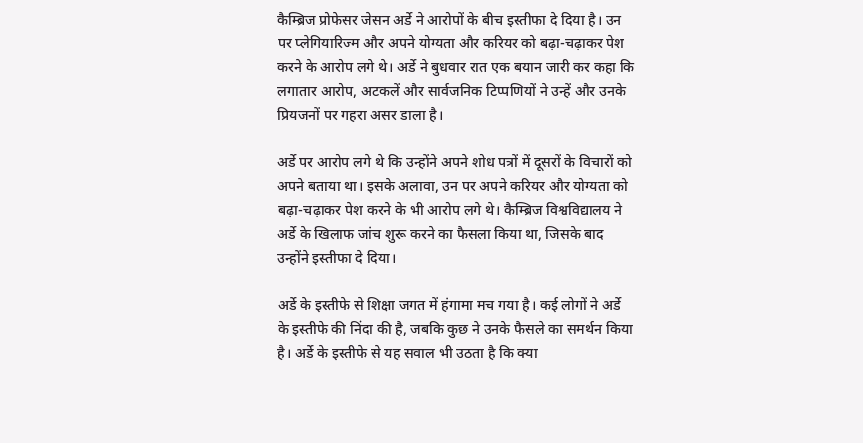कैम्ब्रिज प्रोफेसर जेसन अर्डे ने आरोपों के बीच इस्तीफा दे दिया है। उन पर प्लेगियारिज्म और अपने योग्यता और करियर को बढ़ा-चढ़ाकर पेश करने के आरोप लगे थे। अर्डे ने बुधवार रात एक बयान जारी कर कहा कि लगातार आरोप, अटकलें और सार्वजनिक टिप्पणियों ने उन्हें और उनके प्रियजनों पर गहरा असर डाला है।

अर्डे पर आरोप लगे थे कि उन्होंने अपने शोध पत्रों में दूसरों के विचारों को अपने बताया था। इसके अलावा, उन पर अपने करियर और योग्यता को बढ़ा-चढ़ाकर पेश करने के भी आरोप लगे थे। कैम्ब्रिज विश्वविद्यालय ने अर्डे के खिलाफ जांच शुरू करने का फैसला किया था, जिसके बाद उन्होंने इस्तीफा दे दिया।

अर्डे के इस्तीफे से शिक्षा जगत में हंगामा मच गया है। कई लोगों ने अर्डे के इस्तीफे की निंदा की है, जबकि कुछ ने उनके फैसले का समर्थन किया है। अर्डे के इस्तीफे से यह सवाल भी उठता है कि क्या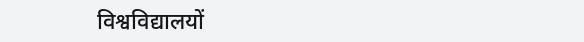विश्वविद्यालयों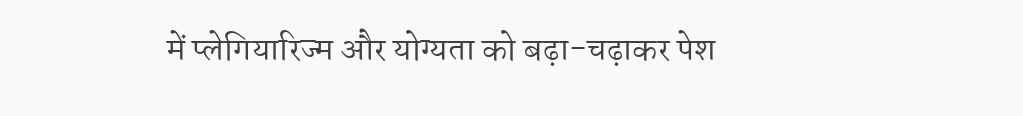में प्लेगियारिज्म और योग्यता को बढ़ा-चढ़ाकर पेश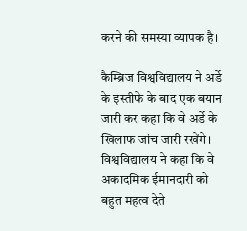करने की समस्या व्यापक है।

कैम्ब्रिज विश्वविद्यालय ने अर्डे के इस्तीफे के बाद एक बयान जारी कर कहा कि वे अर्डे के खिलाफ जांच जारी रखेंगे। विश्वविद्यालय ने कहा कि वे अकादमिक ईमानदारी को बहुत महत्व देते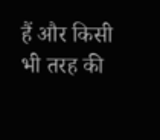हैं और किसी भी तरह की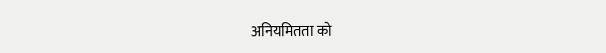अनियमितता को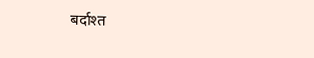बर्दाश्त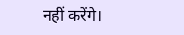नहीं करेंगे।